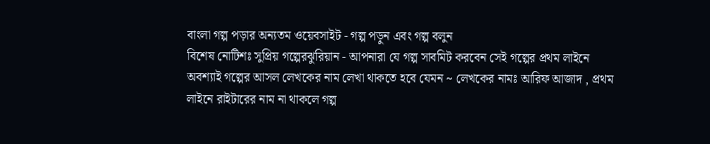বাংলা গল্প পড়ার অন্যতম ওয়েবসাইট - গল্প পড়ুন এবং গল্প বলুন
বিশেষ নোটিশঃ সুপ্রিয় গল্পেরঝুরিয়ান - আপনারা যে গল্প সাবমিট করবেন সেই গল্পের প্রথম লাইনে অবশ্যাই গল্পের আসল লেখকের নাম লেখা থাকতে হবে যেমন ~ লেখকের নামঃ আরিফ আজাদ , প্রথম লাইনে রাইটারের নাম না থাকলে গল্প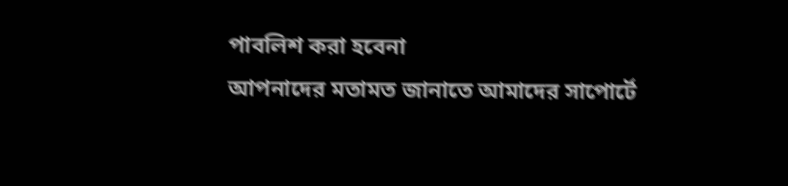পাবলিশ করা হবেনা
আপনাদের মতামত জানাতে আমাদের সাপোর্টে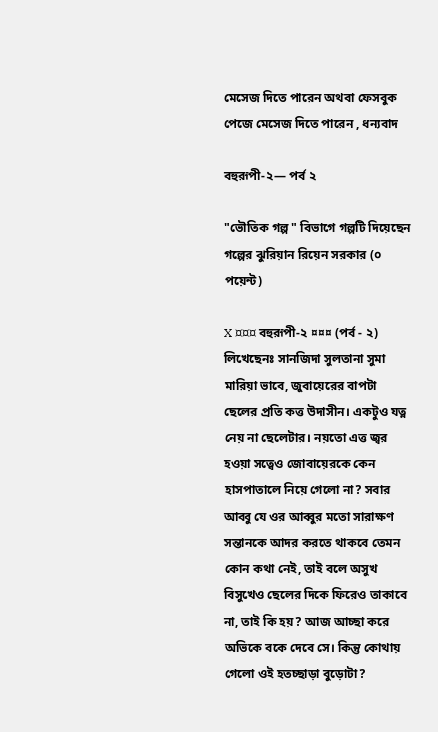মেসেজ দিতে পারেন অথবা ফেসবুক পেজে মেসেজ দিতে পারেন , ধন্যবাদ

বহুরূপী-২— পর্ব ২

"ভৌতিক গল্প " বিভাগে গল্পটি দিয়েছেন গল্পের ঝুরিয়ান রিয়েন সরকার (০ পয়েন্ট)

X ¤¤¤ বহুরূপী-২ ¤¤¤ (পর্ব - ২) লিখেছেনঃ সানজিদা সুলতানা সুমা মারিয়া ভাবে, জুবায়েরের বাপটা ছেলের প্রতি কত্ত উদাসীন। একটুও যত্ন নেয় না ছেলেটার। নয়তো এত্ত জ্বর হওয়া সত্বেও জোবায়েরকে কেন হাসপাতালে নিয়ে গেলো না? সবার আব্বু যে ওর আব্বুর মতো সারাক্ষণ সন্তানকে আদর করতে থাকবে তেমন কোন কথা নেই, তাই বলে অসুখ বিসুখেও ছেলের দিকে ফিরেও তাকাবে না, তাই কি হয়? আজ আচ্ছা করে অভিকে বকে দেবে সে। কিন্তু কোথায় গেলো ওই হতচ্ছাড়া বুড়োটা?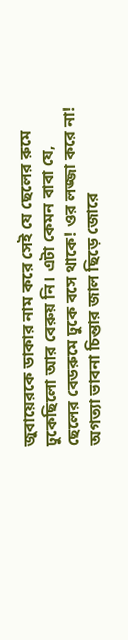জুবায়েরকে ডাকার নাম করে সেই যে ছেলের রুমে ঢুকেছিলো আর বেরুয় নি। এটা কেমন বাবা যে, ছেলের বেডরুমে ঢুকে বসে থাকে! ওর লজ্জা করে না! অগত্যা ভাবনা চিন্তার জাল ছিড়ে জোরে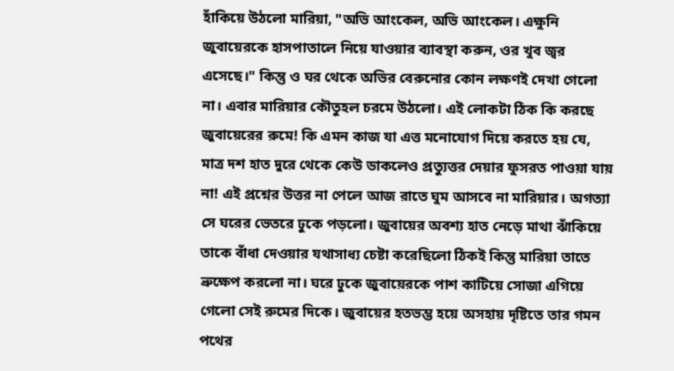হাঁকিয়ে উঠলো মারিয়া, "অভি আংকেল, অভি আংকেল। এক্ষুনি জুবায়েরকে হাসপাতালে নিয়ে যাওয়ার ব্যাবস্থা করুন, ওর খুব জ্বর এসেছে।" কিন্তু ও ঘর থেকে অভির বেরুনোর কোন লক্ষণই দেখা গেলো না। এবার মারিয়ার কৌতুহল চরমে উঠলো। এই লোকটা ঠিক কি করছে জুবায়েরের রুমে! কি এমন কাজ যা এত্ত মনোযোগ দিয়ে করতে হয় যে, মাত্র দশ হাত দুরে থেকে কেউ ডাকলেও প্রত্যুত্তর দেয়ার ফুসরত পাওয়া যায় না! এই প্রশ্নের উত্তর না পেলে আজ রাতে ঘুম আসবে না মারিয়ার। অগত্যা সে ঘরের ভেতরে ঢুকে পড়লো। জুবায়ের অবশ্য হাত নেড়ে মাথা ঝাঁকিয়ে তাকে বাঁধা দেওয়ার যথাসাধ্য চেষ্টা করেছিলো ঠিকই কিন্তু মারিয়া তাতে ভ্রুক্ষেপ করলো না। ঘরে ঢুকে জুবায়েরকে পাশ কাটিয়ে সোজা এগিয়ে গেলো সেই রুমের দিকে। জুবায়ের হতভম্ভ হয়ে অসহায় দৃষ্টিতে তার গমন পথের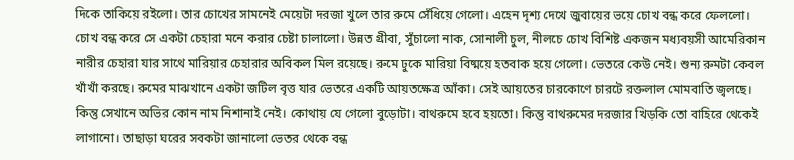দিকে তাকিয়ে রইলো। তার চোখের সামনেই মেয়েটা দরজা খুলে তার রুমে সেঁধিয়ে গেলো। এহেন দৃশ্য দেখে জুবায়ের ভয়ে চোখ বন্ধ করে ফেললো। চোখ বন্ধ করে সে একটা চেহারা মনে করার চেষ্টা চালালো। উন্নত গ্রীবা, সুঁচালো নাক, সোনালী চুল, নীলচে চোখ বিশিষ্ট একজন মধ্যবয়সী আমেরিকান নারীর চেহারা যার সাথে মারিয়ার চেহারার অবিকল মিল রয়েছে। রুমে ঢুকে মারিয়া বিষ্ময়ে হতবাক হয়ে গেলো। ভেতরে কেউ নেই। শুন্য রুমটা কেবল খাঁখাঁ করছে। রুমের মাঝখানে একটা জটিল বৃত্ত যার ভেতরে একটি আয়তক্ষেত্র আঁকা। সেই আয়তের চারকোণে চারটে রক্তলাল মোমবাতি জ্বলছে। কিন্তু সেখানে অভির কোন নাম নিশানাই নেই। কোথায় যে গেলো বুড়োটা। বাথরুমে হবে হয়তো। কিন্তু বাথরুমের দরজার খিড়কি তো বাহিরে থেকেই লাগানো। তাছাড়া ঘরের সবকটা জানালো ভেতর থেকে বন্ধ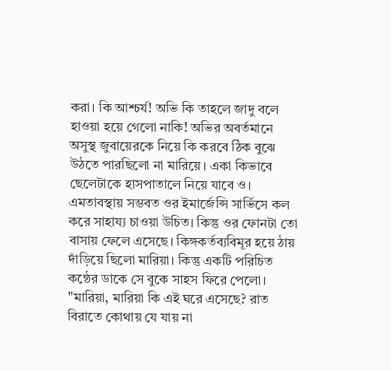করা। কি আশ্চর্য! অভি কি তাহলে জাদু বলে হাওয়া হয়ে গেলো নাকি! অভির অবর্তমানে অসুস্থ জুবায়েরকে নিয়ে কি করবে ঠিক বুঝে উঠতে পারছিলো না মারিয়ে। একা কিভাবে ছেলেটাকে হাসপাতালে নিয়ে যাবে ও। এমতাবস্থায় সম্ভবত ওর ইমার্জেন্সি সার্ভিসে কল করে সাহায্য চাওয়া উচিত। কিন্তু ওর ফোনটা তো বাসায় ফেলে এসেছে। কিঙ্গকর্তব্যবিমূর হয়ে ঠায় দাঁড়িয়ে ছিলো মারিয়া। কিন্তু একটি পরিচিত কন্ঠের ডাকে সে বুকে সাহস ফিরে পেলো। "মারিয়া, মারিয়া কি এই ঘরে এসেছে? রাত বিরাতে কোথায় যে যায় না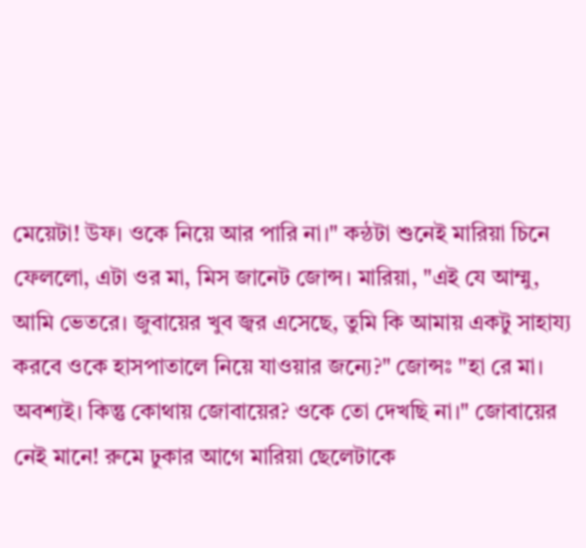মেয়েটা! উফ। ওকে নিয়ে আর পারি না।" কন্ঠটা শুনেই মারিয়া চিনে ফেললো, এটা ওর মা, মিস জানেট জোন্স। মারিয়া, "এই যে আম্মু, আমি ভেতরে। জুবায়ের খুব জ্বর এসেছে, তুমি কি আমায় একটু সাহায্য করবে ওকে হাসপাতালে নিয়ে যাওয়ার জন্যে?" জোন্সঃ "হা রে মা। অবশ্যই। কিন্তু কোথায় জোবায়ের? ওকে তো দেখছি না।" জোবায়ের নেই মানে! রুমে ঢুকার আগে মারিয়া ছেলেটাকে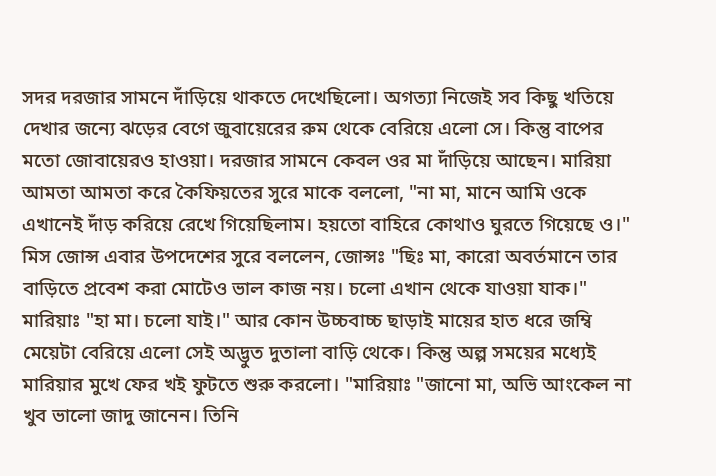সদর দরজার সামনে দাঁড়িয়ে থাকতে দেখেছিলো। অগত্যা নিজেই সব কিছু খতিয়ে দেখার জন্যে ঝড়ের বেগে জুবায়েরের রুম থেকে বেরিয়ে এলো সে। কিন্তু বাপের মতো জোবায়েরও হাওয়া। দরজার সামনে কেবল ওর মা দাঁড়িয়ে আছেন। মারিয়া আমতা আমতা করে কৈফিয়তের সুরে মাকে বললো, "না মা, মানে আমি ওকে এখানেই দাঁড় করিয়ে রেখে গিয়েছিলাম। হয়তো বাহিরে কোথাও ঘুরতে গিয়েছে ও।" মিস জোন্স এবার উপদেশের সুরে বললেন, জোন্সঃ "ছিঃ মা, কারো অবর্তমানে তার বাড়িতে প্রবেশ করা মোটেও ভাল কাজ নয়। চলো এখান থেকে যাওয়া যাক।" মারিয়াঃ "হা মা। চলো যাই।" আর কোন উচ্চবাচ্চ ছাড়াই মায়ের হাত ধরে জম্বি মেয়েটা বেরিয়ে এলো সেই অদ্ভুত দুতালা বাড়ি থেকে। কিন্তু অল্প সময়ের মধ্যেই মারিয়ার মুখে ফের খই ফুটতে শুরু করলো। "মারিয়াঃ "জানো মা, অভি আংকেল না খুব ভালো জাদু জানেন। তিনি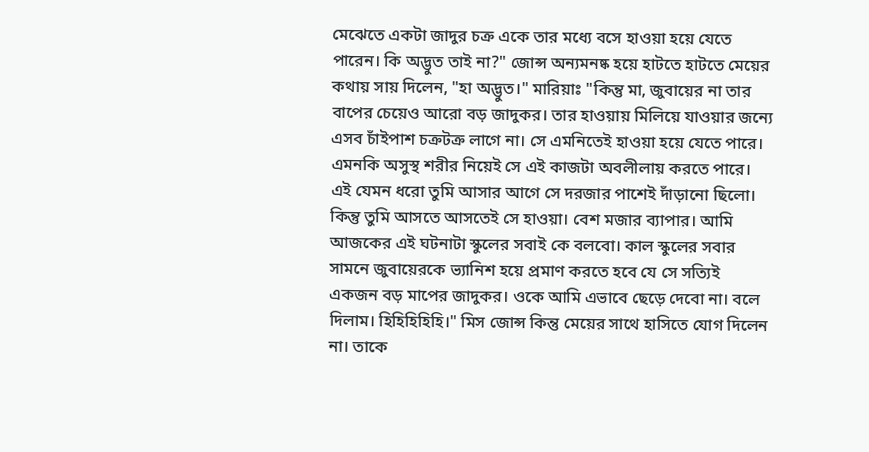মেঝেতে একটা জাদুর চক্র একে তার মধ্যে বসে হাওয়া হয়ে যেতে পারেন। কি অদ্ভুত তাই না?" জোন্স অন্যমনষ্ক হয়ে হাটতে হাটতে মেয়ের কথায় সায় দিলেন, "হা অদ্ভুত।" মারিয়াঃ "কিন্তু মা, জুবায়ের না তার বাপের চেয়েও আরো বড় জাদুকর। তার হাওয়ায় মিলিয়ে যাওয়ার জন্যে এসব চাঁইপাশ চক্রটক্র লাগে না। সে এমনিতেই হাওয়া হয়ে যেতে পারে। এমনকি অসুস্থ শরীর নিয়েই সে এই কাজটা অবলীলায় করতে পারে। এই যেমন ধরো তুমি আসার আগে সে দরজার পাশেই দাঁড়ানো ছিলো। কিন্তু তুমি আসতে আসতেই সে হাওয়া। বেশ মজার ব্যাপার। আমি আজকের এই ঘটনাটা স্কুলের সবাই কে বলবো। কাল স্কুলের সবার সামনে জুবায়েরকে ভ্যানিশ হয়ে প্রমাণ করতে হবে যে সে সত্যিই একজন বড় মাপের জাদুকর। ওকে আমি এভাবে ছেড়ে দেবো না। বলে দিলাম। হিহিহিহিহি।" মিস জোন্স কিন্তু মেয়ের সাথে হাসিতে যোগ দিলেন না। তাকে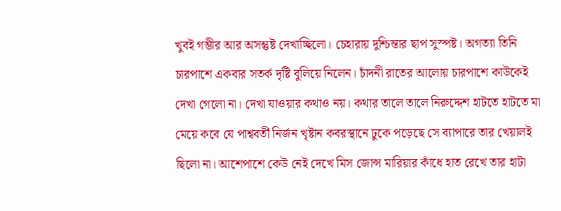খুবই গম্ভীর আর অসন্তুষ্ট দেখাচ্ছিলো। চেহারায় দুশ্চিন্তার ছাপ সুস্পষ্ট। অগত্যা তিনি চারপাশে একবার সতর্ক দৃষ্টি বুলিয়ে নিলেন। চাঁদনী রাতের আলোয় চারপাশে কাউকেই দেখা গেলো না। দেখা যাওয়ার কথাও নয়। কথার তালে তালে নিরুদ্দেশ হাটতে হাটতে মা মেয়ে কবে যে পাশ্ববর্তী নির্জন খৃষ্টান কবরস্থানে ঢুকে পড়েছে সে ব্যাপারে তার খেয়ালই ছিলো না। আশেপাশে কেউ নেই দেখে মিস জোন্স মারিয়ার কাঁধে হাত রেখে তার হাটা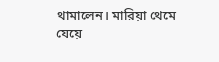থামালেন। মারিয়া থেমে যেয়ে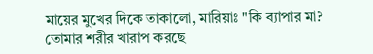মায়ের মুখের দিকে তাকালো, মারিয়াঃ "কি ব্যাপার মা? তোমার শরীর খারাপ করছে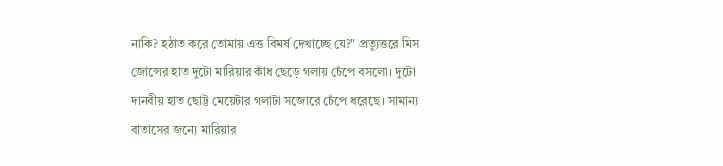নাকি? হঠাত করে তোমায় এত্ত বিমর্ষ দেখাচ্ছে যে?" প্রত্যুত্তরে মিস জোন্সের হাত দুটো মারিয়ার কাঁধ ছেড়ে গলায় চেঁপে বসলো। দুটো দানবীয় হাত ছোট্ট মেয়েটার গলাটা সজোরে চেঁপে ধরেছে। সামান্য বাতাসের জন্যে মারিয়ার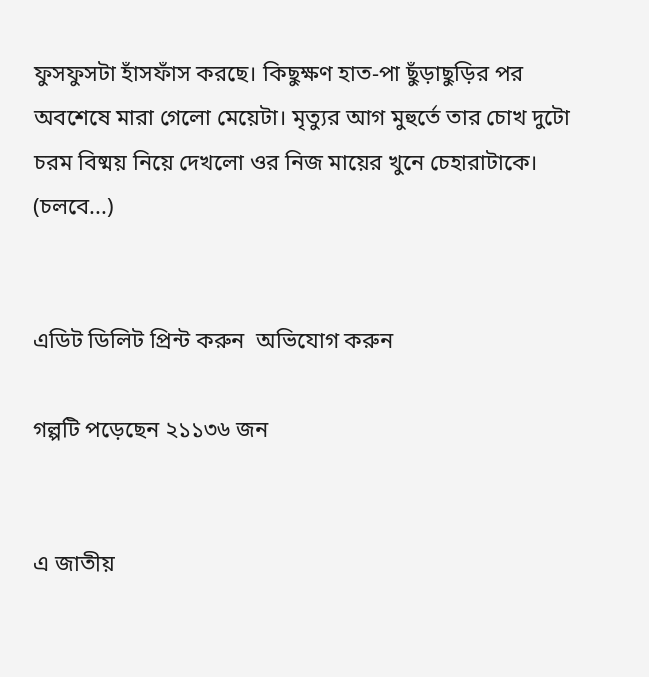ফুসফুসটা হাঁসফাঁস করছে। কিছুক্ষণ হাত-পা ছুঁড়াছুড়ির পর অবশেষে মারা গেলো মেয়েটা। মৃত্যুর আগ মুহুর্তে তার চোখ দুটো চরম বিষ্ময় নিয়ে দেখলো ওর নিজ মায়ের খুনে চেহারাটাকে। (চলবে...)


এডিট ডিলিট প্রিন্ট করুন  অভিযোগ করুন

গল্পটি পড়েছেন ২১১৩৬ জন


এ জাতীয়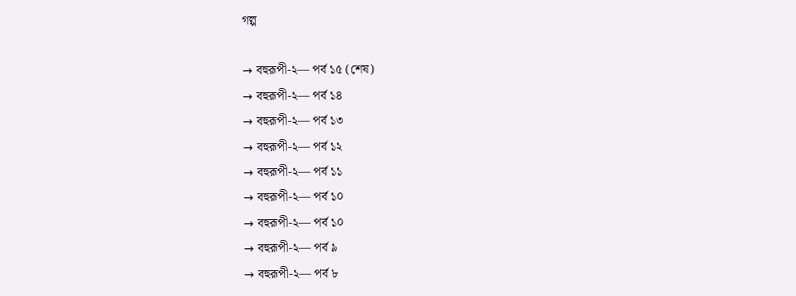গল্প

→ বহুরূপী-২— পর্ব ১৫ (শেষ)
→ বহুরূপী-২— পর্ব ১৪
→ বহুরূপী-২— পর্ব ১৩
→ বহুরূপী-২— পর্ব ১২
→ বহুরূপী-২— পর্ব ১১
→ বহুরূপী-২— পর্ব ১০
→ বহুরূপী-২— পর্ব ১০
→ বহুরূপী-২— পর্ব ৯
→ বহুরূপী-২— পর্ব ৮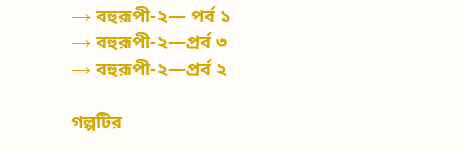→ বহুরূপী-২— পর্ব ১
→ বহুরূপী-২—প্রর্ব ৩
→ বহুরূপী-২—প্রর্ব ২

গল্পটির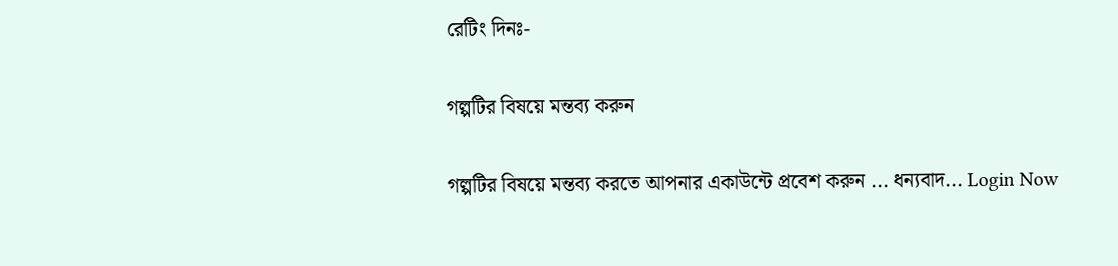রেটিং দিনঃ-

গল্পটির বিষয়ে মন্তব্য করুন

গল্পটির বিষয়ে মন্তব্য করতে আপনার একাউন্টে প্রবেশ করুন ... ধন্যবাদ... Login Now